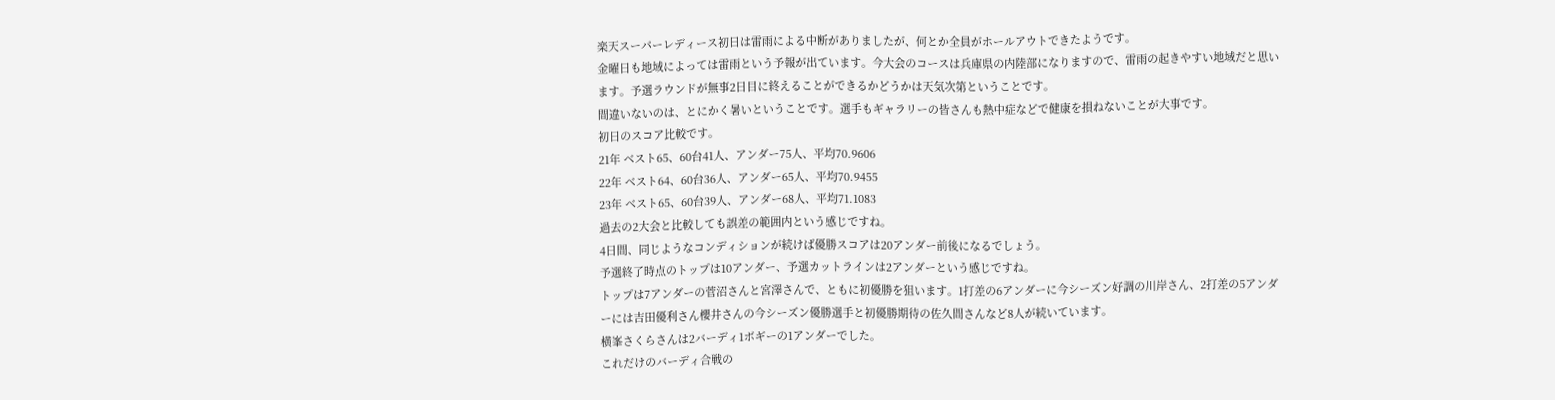楽天スーパーレディース初日は雷雨による中断がありましたが、何とか全員がホールアウトできたようです。
金曜日も地域によっては雷雨という予報が出ています。今大会のコースは兵庫県の内陸部になりますので、雷雨の起きやすい地域だと思います。予選ラウンドが無事2日目に終えることができるかどうかは天気次第ということです。
間違いないのは、とにかく暑いということです。選手もギャラリーの皆さんも熱中症などで健康を損ねないことが大事です。
初日のスコア比較です。
21年 ベスト65、60台41人、アンダー75人、平均70.9606
22年 ベスト64、60台36人、アンダー65人、平均70.9455
23年 ベスト65、60台39人、アンダー68人、平均71.1083
過去の2大会と比較しても誤差の範囲内という感じですね。
4日間、同じようなコンディションが続けば優勝スコアは20アンダー前後になるでしょう。
予選終了時点のトップは10アンダー、予選カットラインは2アンダーという感じですね。
トップは7アンダーの菅沼さんと宮澤さんで、ともに初優勝を狙います。1打差の6アンダーに今シーズン好調の川岸さん、2打差の5アンダーには吉田優利さん櫻井さんの今シーズン優勝選手と初優勝期待の佐久間さんなど8人が続いています。
横峯さくらさんは2バーディ1ボギーの1アンダーでした。
これだけのバーディ合戦の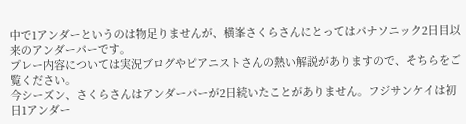中で1アンダーというのは物足りませんが、横峯さくらさんにとってはパナソニック2日目以来のアンダーパーです。
プレー内容については実況ブログやピアニストさんの熱い解説がありますので、そちらをご覧ください。
今シーズン、さくらさんはアンダーパーが2日続いたことがありません。フジサンケイは初日1アンダー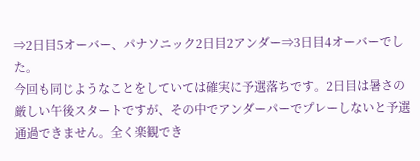⇒2日目5オーバー、パナソニック2日目2アンダー⇒3日目4オーバーでした。
今回も同じようなことをしていては確実に予選落ちです。2日目は暑さの厳しい午後スタートですが、その中でアンダーパーでプレーしないと予選通過できません。全く楽観でき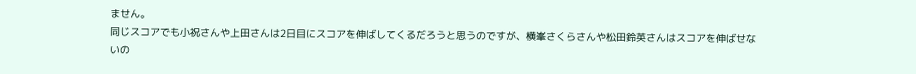ません。
同じスコアでも小祝さんや上田さんは2日目にスコアを伸ばしてくるだろうと思うのですが、横峯さくらさんや松田鈴英さんはスコアを伸ばせないの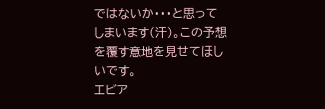ではないか・・・と思ってしまいます(汗)。この予想を覆す意地を見せてほしいです。
エビア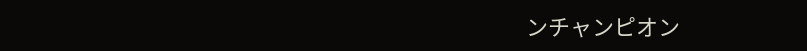ンチャンピオン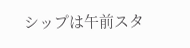シップは午前スタ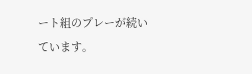ート組のプレーが続いています。